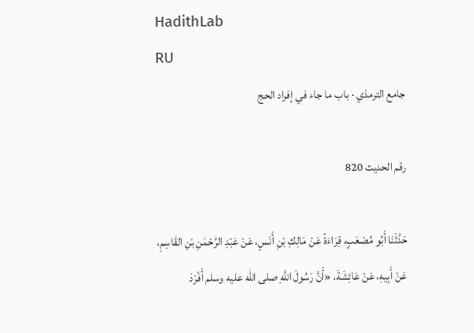HadithLab
RU
جامع الترمذي · باب ما جاء في إفراد الحج

رقم الحديث 820

حَدَّثَنَا أَبُو مُصْعَبٍ، قِرَاءَةً عَنْ مَالِكِ بْنِ أَنَسٍ، عَنْ عَبْدِ الرَّحْمَنِ بْنِ القَاسِمِ، عَنْ أَبِيهِ، عَنْ عَائِشَةَ، «أَنَّ رَسُولَ اللَّهِ صلى الله عليه وسلم أَفْرَدَ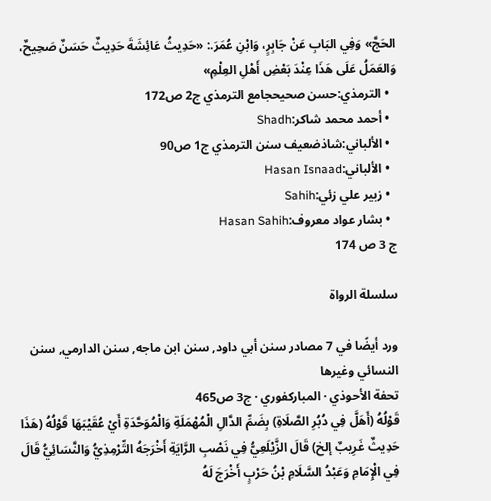الحَجَّ» وَفِي البَابِ عَنْ جَابِرٍ، وَابْنِ عُمَرَ.: «حَدِيثُ عَائِشَةَ حَدِيثٌ حَسَنٌ صَحِيحٌ، وَالعَمَلُ عَلَى هَذَا عِنْدَ بَعْضِ أَهْلِ العِلْمِ»
  • الترمذي:حسن صحيحجامع الترمذي ج2 ص172
  • أحمد محمد شاكر:Shadh
  • الألباني:شاذضعيف سنن الترمذي ج1 ص90
  • الألباني:Hasan Isnaad
  • زبير علي زئي:Sahih
  • بشار عواد معروف:Hasan Sahih
ج 3 ص 174

سلسلة الرواة

ورد أيضًا في 7 مصادر سنن أبي داود, سنن ابن ماجه, سنن الدارمي, سنن النسائي وغيرها
تحفة الأحوذي · المباركفوري · ج3 ص465
قَوْلُهُ (أَهَلَّ فِي دُبُرِ الصَّلَاةِ) بِضَمِّ الدَّالِ الْمُهْمَلَةِ وَالْمُوَحَّدَةِ أَيْ عُقَيْبَهَا قَوْلُهُ (هَذَا حَدِيثٌ غَرِيبٌ إلخ) قَالَ الزَّيْلَعِيُّ فِي نَصْبِ الرَّايَةِ أَخْرَجَهُ التِّرْمِذِيُّ وَالنَّسَائِيُّ قَالَ فِي الْإِمَامِ وَعَبْدُ السَّلَامِ بْنُ حَرْبٍ أَخْرَجَ لَهُ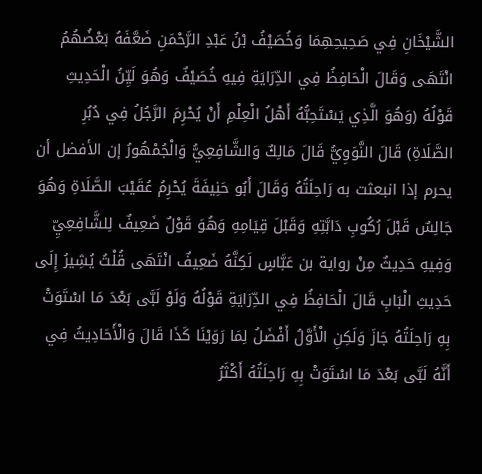الشَّيْخَانِ فِي صَحِيحِهِمَا وَخُصَيْفُ بْنُ عَبْدِ الرَّحْمَنِ ضَعَّفَهُ بَعْضُهُمُ انْتَهَى وَقَالَ الْحَافِظُ فِي الدِّرَايَةِ فِيهِ خُصَيْفٌ وَهُوَ لَيِّنُ الْحَدِيثِ قَوْلُهُ (وَهُوَ الَّذِي يَسْتَحِبُّهُ أَهْلُ الْعِلْمِ أَنْ يُحْرِمَ الرَّجُلُ فِي دُبُرِ الصَّلَاةِ) قَالَ النَّوَوِيُّ قَالَ مَالِكٌ وَالشَّافِعِيُّ وَالْجُمْهُورُ إن الأفضل أن يحرم إذا انبعثت به رَاحِلَتُهُ وَقَالَ أَبُو حَنِيفَةَ يُحْرِمُ عُقَيْبَ الصَّلَاةِ وَهُوَ جَالِسٌ قَبْلَ رُكُوبِ دَابَّتِهِ وَقَبْلَ قِيَامِهِ وَهُوَ قَوْلٌ ضَعِيفٌ لِلشَّافِعِيِّ وَفِيهِ حَدِيثٌ مِنْ رواية بن عَبَّاسٍ لَكِنَّهُ ضَعِيفٌ انْتَهَى قُلْتُ يُشِيرُ إِلَى حَدِيثِ الْبَابِ قَالَ الْحَافِظُ فِي الدِّرَايَةِ قَوْلُهُ وَلَوْ لَبَّى بَعْدَ مَا اسْتَوَتْ بِهِ رَاحِلَتُهُ جَازَ وَلَكِنِ الْأَوَّلُ أَفْضَلُ لِمَا رَوَيْنَا كَذَا قَالَ وَالْأَحَادِيثُ فِي أَنَّهُ لَبَّى بَعْدَ مَا اسْتَوَتْ بِهِ رَاحِلَتُهُ أَكْثَرُ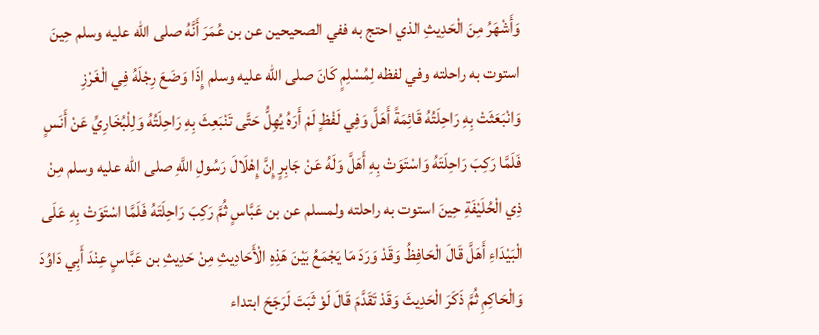وَأَشْهَرُ مِنَ الْحَدِيثِ الذي احتج به ففي الصحيحين عن بن عُمَرَ أَنَّهُ صلى الله عليه وسلم حِينَ استوت به راحلته وفي لفظه لِمُسْلِمٍ كَانَ صلى الله عليه وسلم إِذَا وَضَعَ رِجْلَهُ فِي الْغَرْزِ وَانْبَعَثَتْ بِهِ رَاحِلَتُهُ قَائِمَةً أَهَلَّ وَفِي لَفْظٍ لَمْ أَرَهُ يُهِلُّ حَتَّى تَنْبَعِثَ بِهِ رَاحِلَتُهُ وَلِلْبُخَارِيِّ عَنْ أَنَسٍ فَلَمَّا رَكِبَ رَاحِلَتَهُ وَاسْتَوَتْ بِهِ أَهَلَّ وَلَهُ عَنْ جَابِرٍ إِنَّ إِهْلَالَ رَسُولِ اللَّهِ صلى الله عليه وسلم مِنْ ذِي الْحُلَيْفَةِ حِينَ استوت به راحلته ولمسلم عن بن عَبَّاسٍ ثُمَّ رَكِبَ رَاحِلَتَهُ فَلَمَّا اسْتَوَتْ بِهِ عَلَى الْبَيْدَاءِ أَهَلَّ قَالَ الْحَافِظُ وَقَدْ وَرَدَ مَا يَجْمَعُ بَيْنَ هَذِهِ الْأَحَادِيثِ مِنْ حَدِيثِ بن عَبَّاسٍ عِنْدَ أَبِي دَاوُدَ وَالْحَاكِمِ ثُمَّ ذَكَرَ الْحَدِيثَ وَقَدْ تَقَدَّمَ قَالَ لَوْ ثَبَتَ لَرَجَحَ ابتداء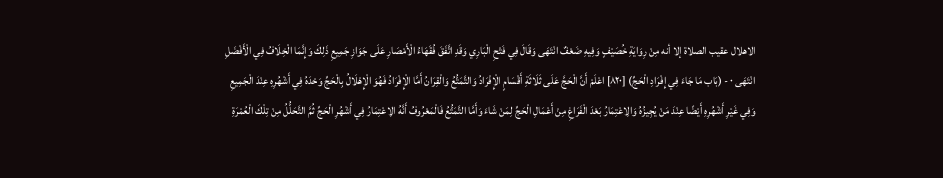الاهلال عقيب الصلاة إلا أنه مِنْ رِوَايَةِ خُصَيْفٍ وَفِيهِ ضَعْفٌ انْتَهَى وَقَالَ فِي فَتْحِ الْبَارِي وَقَدِ اتَّفَقَ فُقَهَاءُ الْأَمْصَارِ عَلَى جَوَازِ جَمِيعِ ذَلِكَ وَإِنَّمَا الْخِلَافُ فِي الْأَفْضَلِ انْتَهَى ٠ - (بَاب مَا جَاءَ فِي إِفْرَادِ الْحَجِّ) [٨٢٠] اعْلَمْ أَنَّ الْحَجَّ عَلَى ثَلَاثَةِ أَقْسَامٍ الْإِفْرَادُ وَالتَّمَتُّعُ وَالْقِرَانُ أَمَّا الْإِفْرَادُ فَهُوَ الْإِهْلَالُ بِالْحَجِّ وَحْدَهُ فِي أَشْهُرِهِ عِنْدَ الْجَمِيعِ وَفِي غَيْرِ أَشْهُرِهِ أَيْضًا عِنْدَ مَنْ يُجِيزُهُ وَالِاعْتِمَارُ بَعْدَ الْفَرَاغِ مِنْ أَعْمَالِ الْحَجِّ لِمَنْ شَاءَ وَأَمَّا التَّمَتُّعُ فَالْمَعْرُوفُ أَنَّهُ الِاعْتِمَارُ فِي أَشْهُرِ الْحَجِّ ثُمَّ التَّحَلُّلُ مِنْ تِلْكَ الْعُمْرَةِ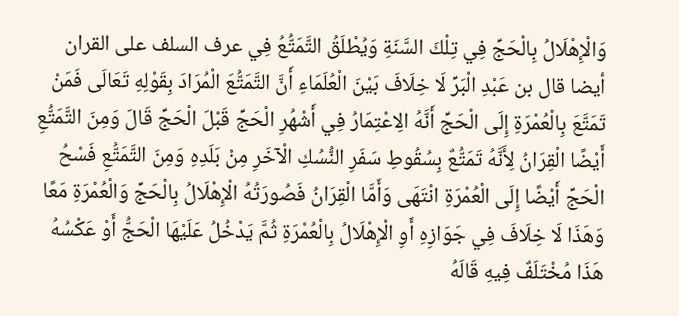وَالْإِهْلَالُ بِالْحَجِّ فِي تِلْكَ السَّنَةِ وَيُطْلَقُ التَّمَتُّعُ فِي عرف السلف على القران أيضا قال بن عَبْدِ الْبَرِّ لَا خِلَافَ بَيْنَ الْعُلَمَاءِ أَنَّ التَّمَتُّعَ الْمُرَادَ بِقَوْلِهِ تَعَالَى فَمَنْ تَمَتَّعَ بِالْعُمْرَةِ إِلَى الْحَجِّ أَنَّهُ الِاعْتِمَارُ فِي أَشْهُرِ الْحَجِّ قَبْلَ الْحَجِّ قَالَ وَمِنَ التَّمَتُّعِ أَيْضًا الْقِرَانُ لِأَنَّهُ تَمَتُّعٌ بِسُقُوطِ سَفَرِ النُّسُكِ الْآخَرِ مِنْ بَلَدِهِ وَمِنَ التَّمَتُّعِ فَسْحُ الْحَجِّ أَيْضًا إِلَى الْعُمْرَةِ انْتَهَى وَأَمَّا الْقِرَانُ فَصُورَتُهُ الْإِهْلَالُ بِالْحَجِّ وَالْعُمْرَةِ مَعًا وَهَذَا لَا خِلَافَ فِي جَوَازِهِ أَوِ الْإِهْلَالُ بِالْعُمْرَةِ ثُمَّ يَدْخُلُ عَلَيْهَا الْحَجُّ أَوْ عَكْسُهُ هَذَا مُخْتَلَفٌ فِيهِ قَالَهُ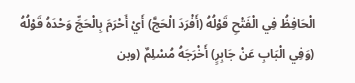الْحَافِظُ فِي الْفَتْحِ قَوْلُهُ (أَفْرَدَ الْحَجَّ) أَيْ أَحْرَمَ بِالْحَجِّ وَحْدَهُ قَوْلُهُ (وَفِي الْبَابِ عَنْ جَابِرٍ) أَخْرَجَهُ مُسْلِمٌ (وبن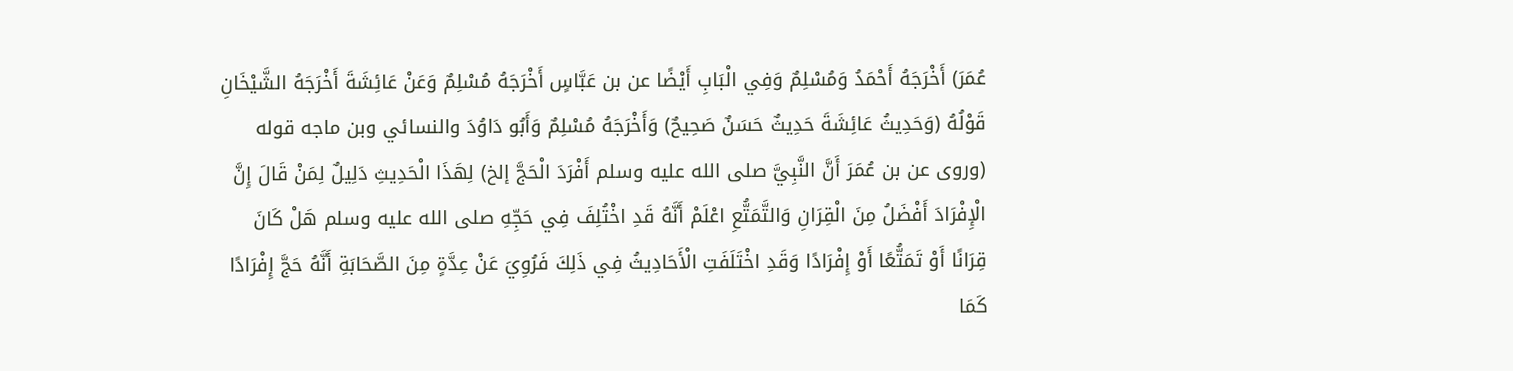عُمَرَ) أَخْرَجَهُ أَحْمَدُ وَمُسْلِمٌ وَفِي الْبَابِ أَيْضًا عن بن عَبَّاسٍ أَخْرَجَهُ مُسْلِمٌ وَعَنْ عَائِشَةَ أَخْرَجَهُ الشَّيْخَانِ قَوْلُهُ (وَحَدِيثُ عَائِشَةَ حَدِيثٌ حَسَنٌ صَحِيحٌ) وَأَخْرَجَهُ مُسْلِمٌ وَأَبُو دَاوُدَ والنسائي وبن ماجه قوله (وروى عن بن عُمَرَ أَنَّ النَّبِيَّ صلى الله عليه وسلم أَفْرَدَ الْحَجَّ إلخ) لِهَذَا الْحَدِيثِ دَلِيلٌ لِمَنْ قَالَ إِنَّ الْإِفْرَادَ أَفْضَلُ مِنَ الْقِرَانِ وَالتَّمَتُّعِ اعْلَمْ أَنَّهُ قَدِ اخْتُلِفَ فِي حَجِّهِ صلى الله عليه وسلم هَلْ كَانَ قِرَانًا أَوْ تَمَتُّعًا أَوْ إِفْرَادًا وَقَدِ اخْتَلَفَتِ الْأَحَادِيثُ فِي ذَلِكَ فَرُوِيَ عَنْ عِدَّةٍ مِنَ الصَّحَابَةِ أَنَّهُ حَجَّ إِفْرَادًا كَمَا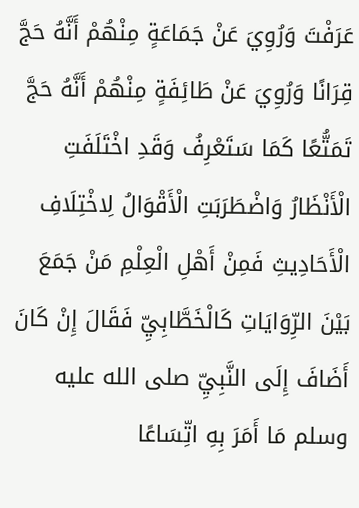عَرَفْتَ وَرُوِيَ عَنْ جَمَاعَةٍ مِنْهُمْ أَنَّهُ حَجَّ قِرَانًا وَرُوِيَ عَنْ طَائِفَةٍ مِنْهُمْ أَنَّهُ حَجَّ تَمَتُّعًا كَمَا سَتَعْرِفُ وَقَدِ اخْتَلَفَتِ الْأَنْظَارُ وَاضْطَرَبَتِ الْأَقْوَالُ لِاخْتِلَافِ الْأَحَادِيثِ فَمِنْ أَهْلِ الْعِلْمِ مَنْ جَمَعَ بَيْنَ الرِّوَايَاتِ كَالْخَطَّابِيِّ فَقَالَ إِنْ كَانَ أَضَافَ إِلَى النَّبِيِّ صلى الله عليه وسلم مَا أَمَرَ بِهِ اتِّسَاعًا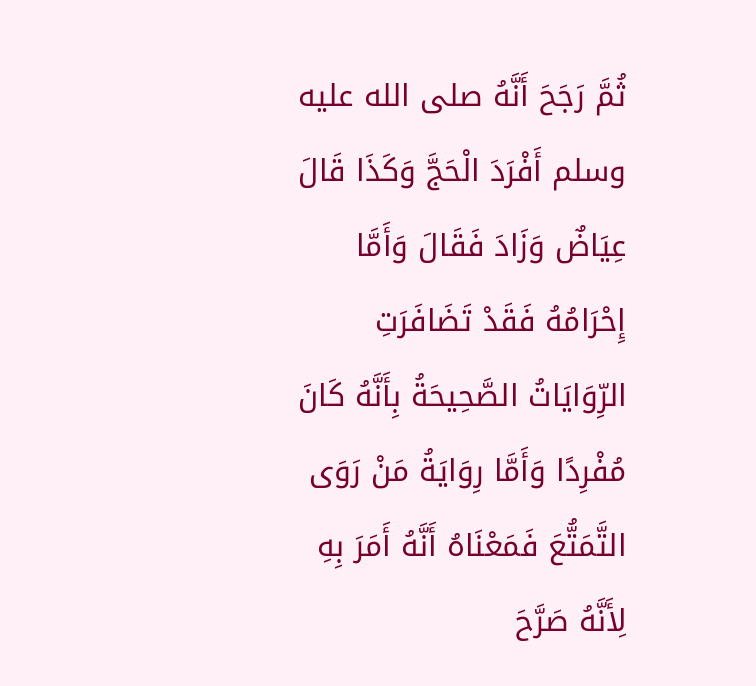ثُمَّ رَجَحَ أَنَّهُ صلى الله عليه وسلم أَفْرَدَ الْحَجَّ وَكَذَا قَالَ عِيَاضٌ وَزَادَ فَقَالَ وَأَمَّا إِحْرَامُهُ فَقَدْ تَضَافَرَتِ الرِّوَايَاتُ الصَّحِيحَةُ بِأَنَّهُ كَانَ مُفْرِدًا وَأَمَّا رِوَايَةُ مَنْ رَوَى التَّمَتُّعَ فَمَعْنَاهُ أَنَّهُ أَمَرَ بِهِ لِأَنَّهُ صَرَّحَ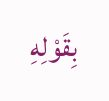بِقَوْلِهِ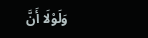وَلَوْلَا أَنَّ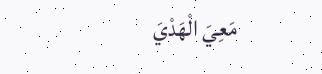مَعِيَ الْهَدْيَ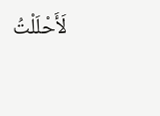لَأَحْلَلْتُ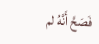فَصَحَّ أَنَّهُ لم